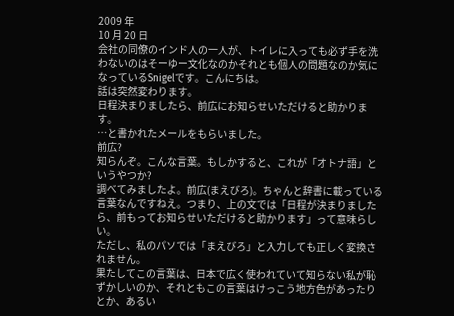2009 年
10 月 20 日
会社の同僚のインド人の一人が、トイレに入っても必ず手を洗わないのはそーゆー文化なのかそれとも個人の問題なのか気になっているSnigelです。こんにちは。
話は突然変わります。
日程決まりましたら、前広にお知らせいただけると助かります。
…と書かれたメールをもらいました。
前広?
知らんぞ。こんな言葉。もしかすると、これが「オトナ語」というやつか?
調べてみましたよ。前広(まえびろ)。ちゃんと辞書に載っている言葉なんですねえ。つまり、上の文では「日程が決まりましたら、前もってお知らせいただけると助かります」って意味らしい。
ただし、私のパソでは「まえびろ」と入力しても正しく変換されません。
果たしてこの言葉は、日本で広く使われていて知らない私が恥ずかしいのか、それともこの言葉はけっこう地方色があったりとか、あるい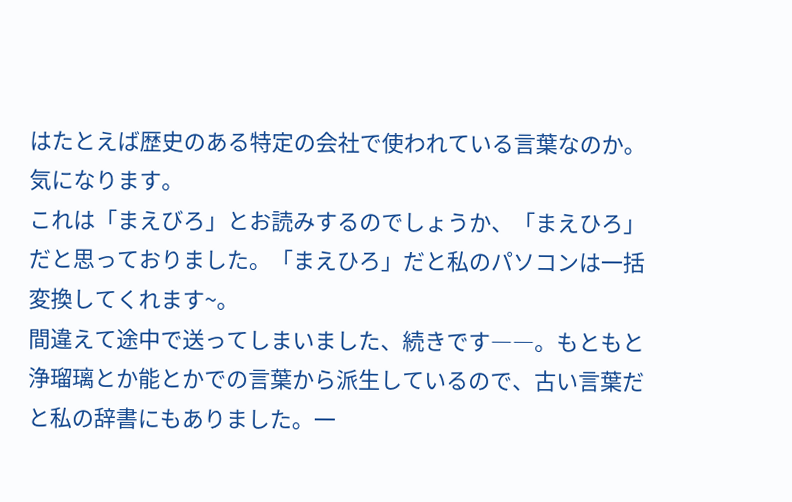はたとえば歴史のある特定の会社で使われている言葉なのか。気になります。
これは「まえびろ」とお読みするのでしょうか、「まえひろ」だと思っておりました。「まえひろ」だと私のパソコンは一括変換してくれます~。
間違えて途中で送ってしまいました、続きです――。もともと浄瑠璃とか能とかでの言葉から派生しているので、古い言葉だと私の辞書にもありました。一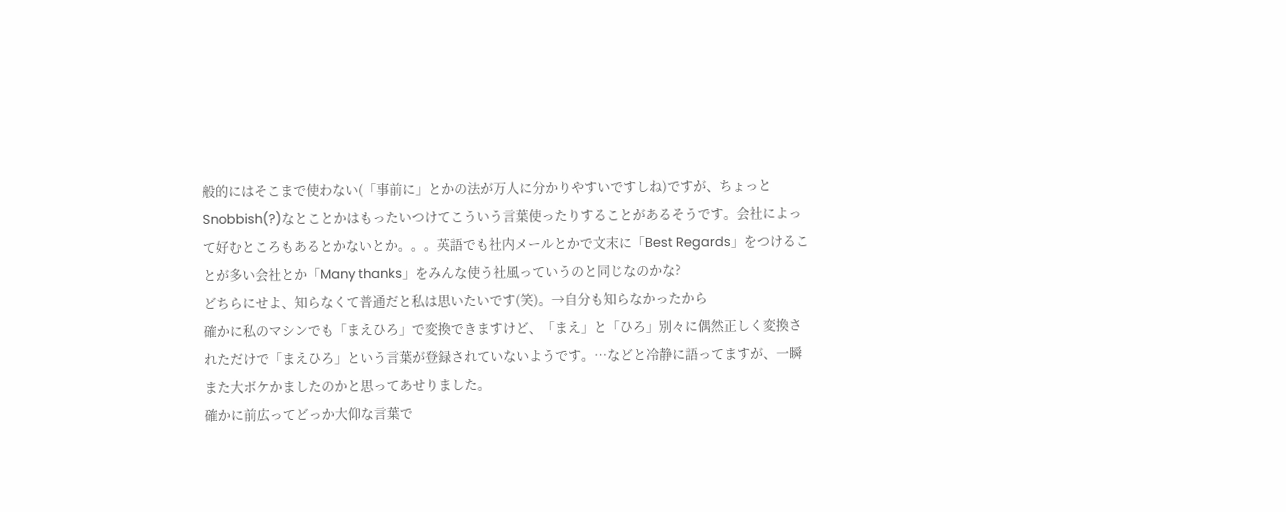般的にはそこまで使わない(「事前に」とかの法が万人に分かりやすいですしね)ですが、ちょっとSnobbish(?)なとことかはもったいつけてこういう言葉使ったりすることがあるそうです。会社によって好むところもあるとかないとか。。。英語でも社内メールとかで文末に「Best Regards」をつけることが多い会社とか「Many thanks」をみんな使う社風っていうのと同じなのかな?
どちらにせよ、知らなくて普通だと私は思いたいです(笑)。→自分も知らなかったから
確かに私のマシンでも「まえひろ」で変換できますけど、「まえ」と「ひろ」別々に偶然正しく変換されただけで「まえひろ」という言葉が登録されていないようです。…などと冷静に語ってますが、一瞬また大ボケかましたのかと思ってあせりました。
確かに前広ってどっか大仰な言葉で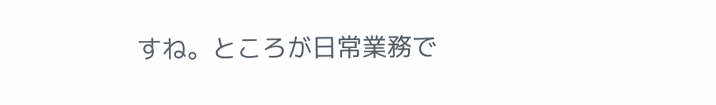すね。ところが日常業務で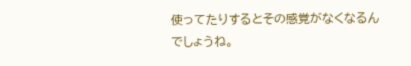使ってたりするとその感覚がなくなるんでしょうね。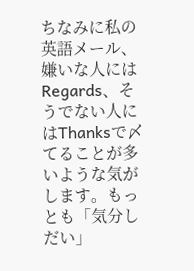ちなみに私の英語メール、嫌いな人にはRegards、そうでない人にはThanksで〆てることが多いような気がします。もっとも「気分しだい」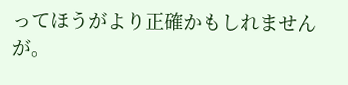ってほうがより正確かもしれませんが。